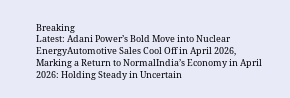Breaking
Latest: Adani Power’s Bold Move into Nuclear EnergyAutomotive Sales Cool Off in April 2026, Marking a Return to NormalIndia’s Economy in April 2026: Holding Steady in Uncertain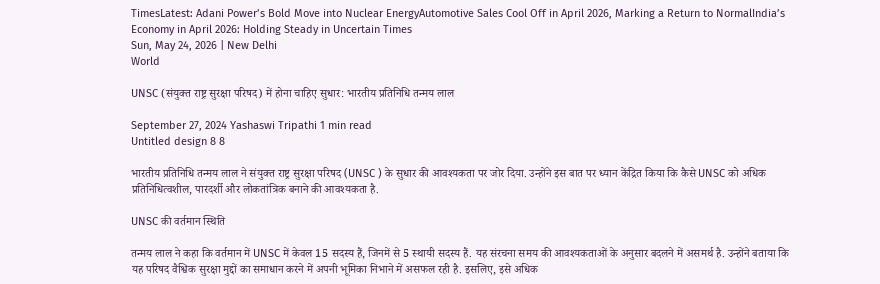TimesLatest: Adani Power’s Bold Move into Nuclear EnergyAutomotive Sales Cool Off in April 2026, Marking a Return to NormalIndia’s Economy in April 2026: Holding Steady in Uncertain Times
Sun, May 24, 2026 | New Delhi
World

UNSC (संयुक्त राष्ट्र सुरक्षा परिषद) में होना चाहिए सुधार: भारतीय प्रतिनिधि तन्मय लाल

September 27, 2024 Yashaswi Tripathi 1 min read
Untitled design 8 8

भारतीय प्रतिनिधि तन्मय लाल ने संयुक्त राष्ट्र सुरक्षा परिषद (UNSC ) के सुधार की आवश्यकता पर जोर दिया. उन्होंने इस बात पर ध्यान केंद्रित किया कि कैसे UNSC को अधिक प्रतिनिधित्वशील, पारदर्शी और लोकतांत्रिक बनाने की आवश्यकता है.

UNSC की वर्तमान स्थिति

तन्मय लाल ने कहा कि वर्तमान में UNSC में केवल 15 सदस्य हैं, जिनमें से 5 स्थायी सदस्य हैं. यह संरचना समय की आवश्यकताओं के अनुसार बदलने में असमर्थ है. उन्होंने बताया कि यह परिषद वैश्विक सुरक्षा मुद्दों का समाधान करने में अपनी भूमिका निभाने में असफल रही है. इसलिए, इसे अधिक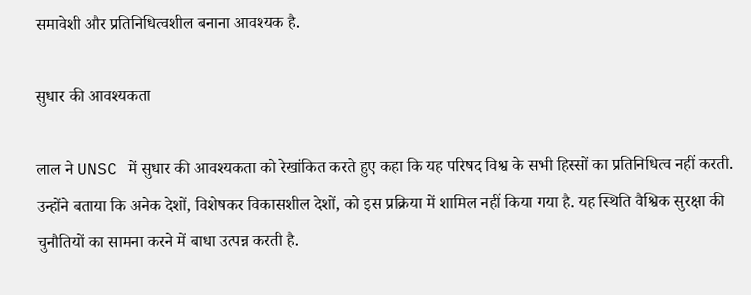समावेशी और प्रतिनिधित्वशील बनाना आवश्यक है.

सुधार की आवश्यकता

लाल ने UNSC में सुधार की आवश्यकता को रेखांकित करते हुए कहा कि यह परिषद विश्व के सभी हिस्सों का प्रतिनिधित्व नहीं करती. उन्होंने बताया कि अनेक देशों, विशेषकर विकासशील देशों, को इस प्रक्रिया में शामिल नहीं किया गया है. यह स्थिति वैश्विक सुरक्षा की चुनौतियों का सामना करने में बाधा उत्पन्न करती है.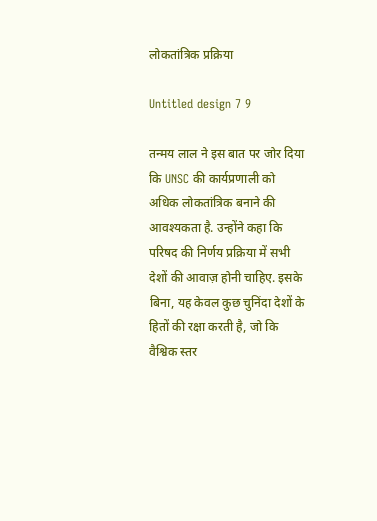लोकतांत्रिक प्रक्रिया

Untitled design 7 9

तन्मय लाल ने इस बात पर जोर दिया कि UNSC की कार्यप्रणाली को अधिक लोकतांत्रिक बनाने की आवश्यकता है. उन्होंने कहा कि परिषद की निर्णय प्रक्रिया में सभी देशों की आवाज़ होनी चाहिए. इसके बिना, यह केवल कुछ चुनिंदा देशों के हितों की रक्षा करती है, जो कि वैश्विक स्तर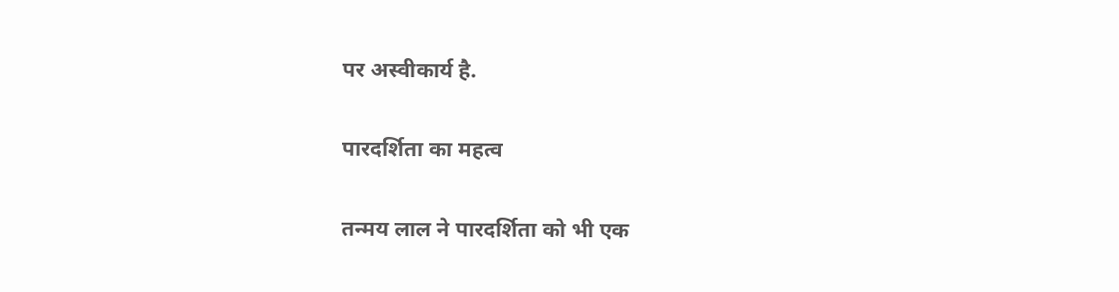पर अस्वीकार्य है.

पारदर्शिता का महत्व

तन्मय लाल ने पारदर्शिता को भी एक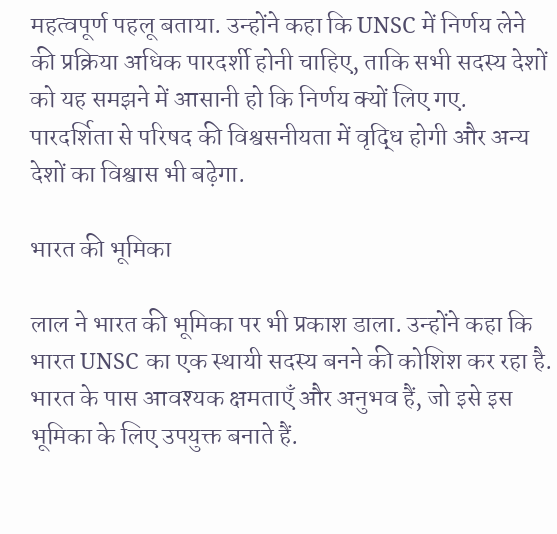महत्वपूर्ण पहलू बताया. उन्होंने कहा कि UNSC में निर्णय लेने की प्रक्रिया अधिक पारदर्शी होनी चाहिए, ताकि सभी सदस्य देशों को यह समझने में आसानी हो कि निर्णय क्यों लिए गए. पारदर्शिता से परिषद की विश्वसनीयता में वृद्धि होगी और अन्य देशों का विश्वास भी बढ़ेगा.

भारत की भूमिका

लाल ने भारत की भूमिका पर भी प्रकाश डाला. उन्होंने कहा कि भारत UNSC का एक स्थायी सदस्य बनने की कोशिश कर रहा है. भारत के पास आवश्यक क्षमताएँ और अनुभव हैं, जो इसे इस भूमिका के लिए उपयुक्त बनाते हैं.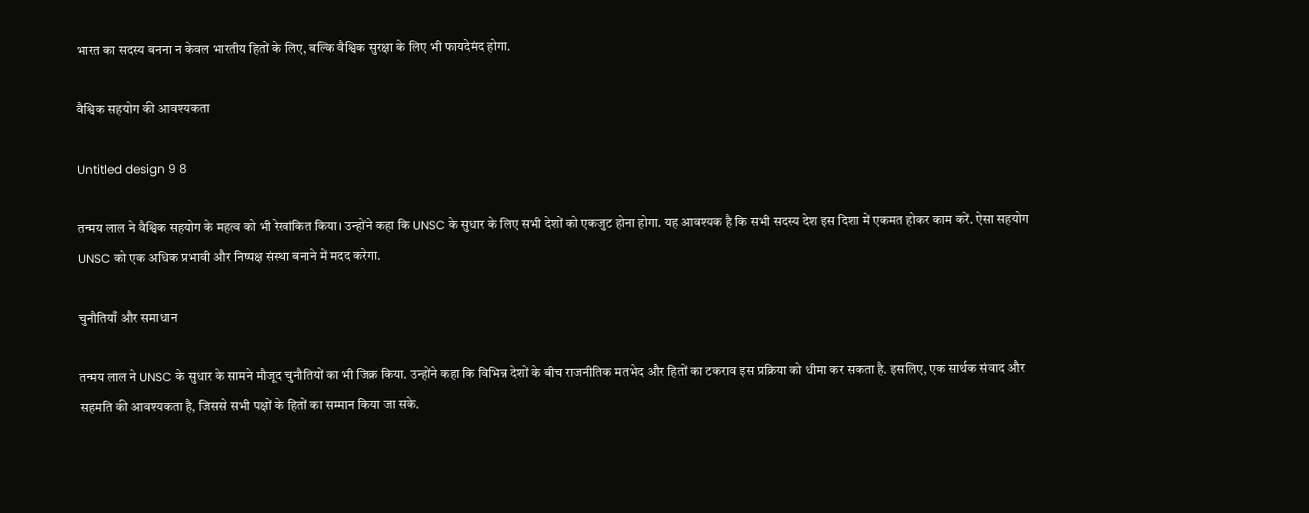भारत का सदस्य बनना न केवल भारतीय हितों के लिए, बल्कि वैश्विक सुरक्षा के लिए भी फायदेमंद होगा.

वैश्विक सहयोग की आवश्यकता

Untitled design 9 8

तन्मय लाल ने वैश्विक सहयोग के महत्व को भी रेखांकित किया। उन्होंने कहा कि UNSC के सुधार के लिए सभी देशों को एकजुट होना होगा. यह आवश्यक है कि सभी सदस्य देश इस दिशा में एकमत होकर काम करें. ऐसा सहयोग UNSC को एक अधिक प्रभावी और निष्पक्ष संस्था बनाने में मदद करेगा.

चुनौतियाँ और समाधान

तन्मय लाल ने UNSC के सुधार के सामने मौजूद चुनौतियों का भी जिक्र किया. उन्होंने कहा कि विभिन्न देशों के बीच राजनीतिक मतभेद और हितों का टकराव इस प्रक्रिया को धीमा कर सकता है. इसलिए, एक सार्थक संवाद और सहमति की आवश्यकता है, जिससे सभी पक्षों के हितों का सम्मान किया जा सके.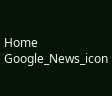Home
Google_News_icon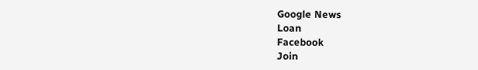Google News
Loan
Facebook
Join